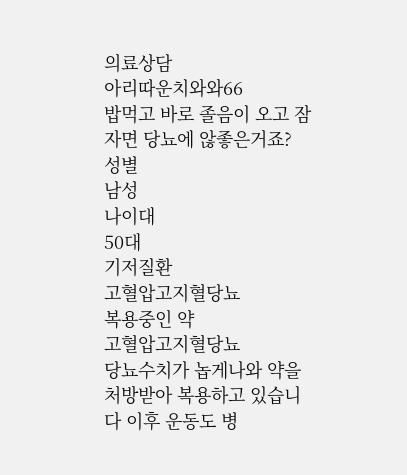의료상담
아리따운치와와66
밥먹고 바로 졸음이 오고 잠자면 당뇨에 않좋은거죠?
성별
남성
나이대
50대
기저질환
고혈압고지혈당뇨
복용중인 약
고혈압고지혈당뇨
당뇨수치가 놉게나와 약을 처방받아 복용하고 있습니다 이후 운동도 병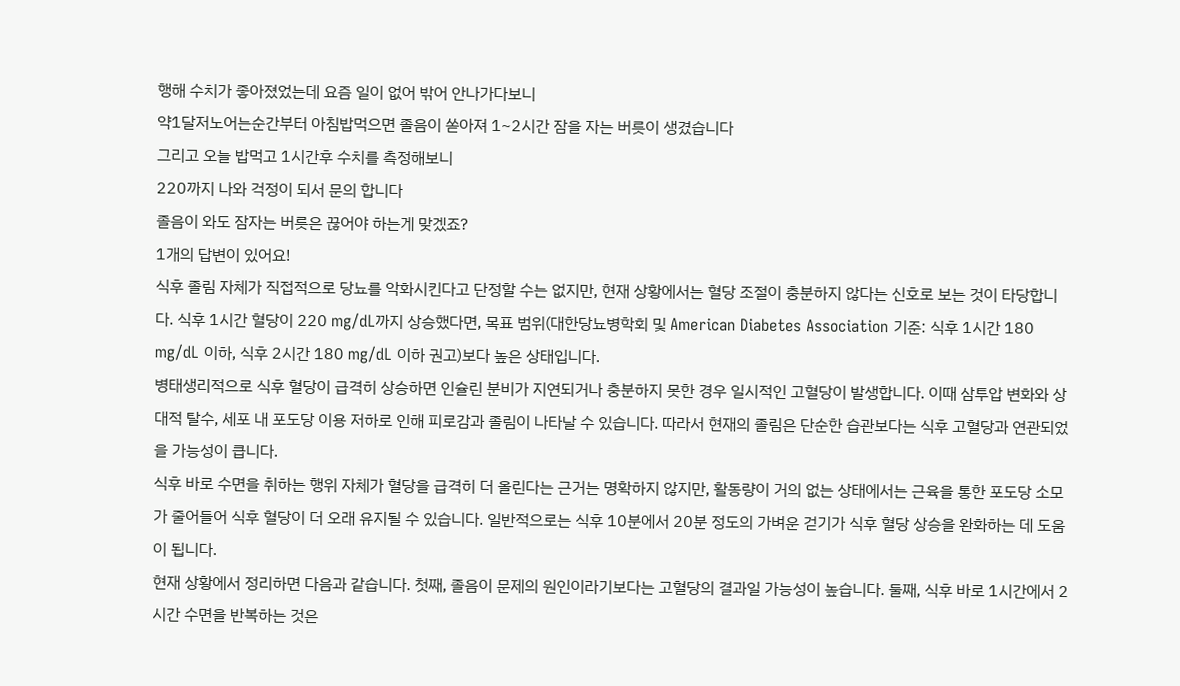행해 수치가 좋아졌었는데 요즘 일이 없어 밖어 안나가다보니
약1달저노어는순간부터 아침밥먹으면 졸음이 쏟아져 1~2시간 잠을 자는 버릇이 생겼습니다
그리고 오늘 밥먹고 1시간후 수치를 측정해보니
220까지 나와 걱정이 되서 문의 합니다
졸음이 와도 잠자는 버릇은 끊어야 하는게 맞겠죠?
1개의 답변이 있어요!
식후 졸림 자체가 직접적으로 당뇨를 악화시킨다고 단정할 수는 없지만, 현재 상황에서는 혈당 조절이 충분하지 않다는 신호로 보는 것이 타당합니다. 식후 1시간 혈당이 220 mg/dL까지 상승했다면, 목표 범위(대한당뇨병학회 및 American Diabetes Association 기준: 식후 1시간 180 mg/dL 이하, 식후 2시간 180 mg/dL 이하 권고)보다 높은 상태입니다.
병태생리적으로 식후 혈당이 급격히 상승하면 인슐린 분비가 지연되거나 충분하지 못한 경우 일시적인 고혈당이 발생합니다. 이때 삼투압 변화와 상대적 탈수, 세포 내 포도당 이용 저하로 인해 피로감과 졸림이 나타날 수 있습니다. 따라서 현재의 졸림은 단순한 습관보다는 식후 고혈당과 연관되었을 가능성이 큽니다.
식후 바로 수면을 취하는 행위 자체가 혈당을 급격히 더 올린다는 근거는 명확하지 않지만, 활동량이 거의 없는 상태에서는 근육을 통한 포도당 소모가 줄어들어 식후 혈당이 더 오래 유지될 수 있습니다. 일반적으로는 식후 10분에서 20분 정도의 가벼운 걷기가 식후 혈당 상승을 완화하는 데 도움이 됩니다.
현재 상황에서 정리하면 다음과 같습니다. 첫째, 졸음이 문제의 원인이라기보다는 고혈당의 결과일 가능성이 높습니다. 둘째, 식후 바로 1시간에서 2시간 수면을 반복하는 것은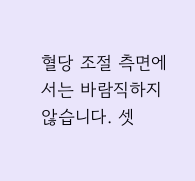혈당 조절 측면에서는 바람직하지 않습니다. 셋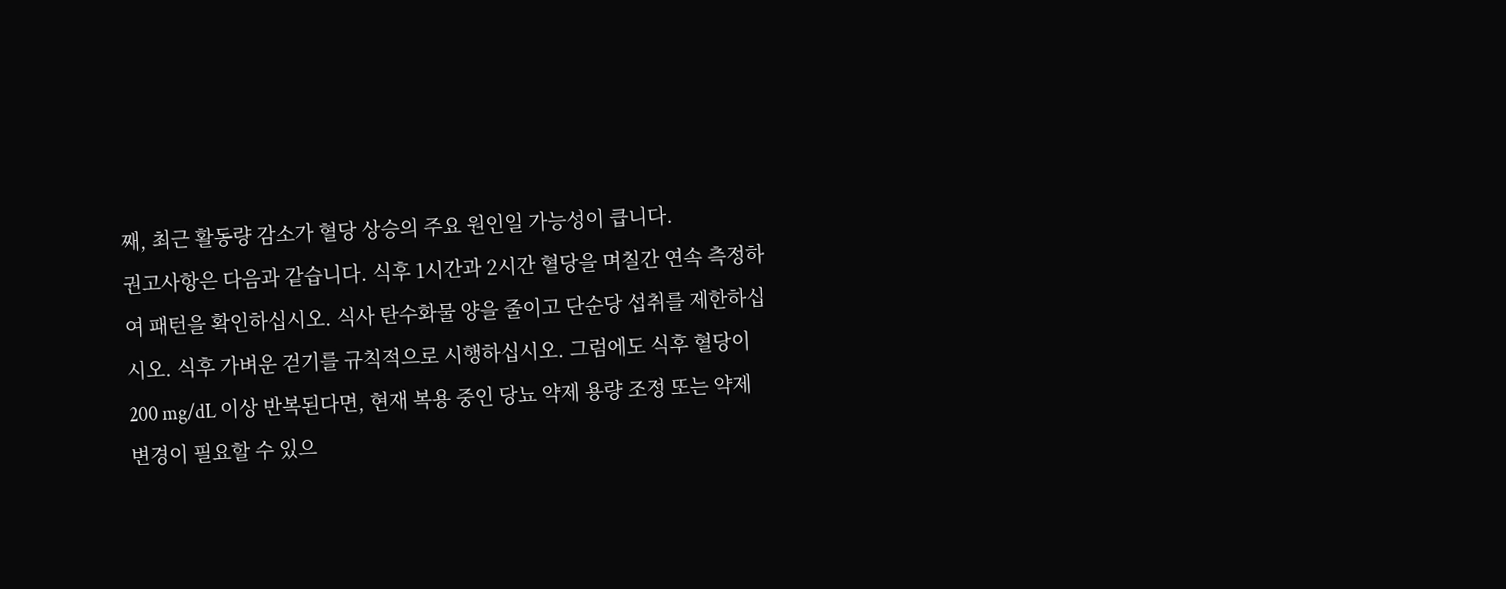째, 최근 활동량 감소가 혈당 상승의 주요 원인일 가능성이 큽니다.
권고사항은 다음과 같습니다. 식후 1시간과 2시간 혈당을 며칠간 연속 측정하여 패턴을 확인하십시오. 식사 탄수화물 양을 줄이고 단순당 섭취를 제한하십시오. 식후 가벼운 걷기를 규칙적으로 시행하십시오. 그럼에도 식후 혈당이 200 mg/dL 이상 반복된다면, 현재 복용 중인 당뇨 약제 용량 조정 또는 약제 변경이 필요할 수 있으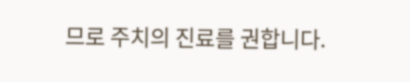므로 주치의 진료를 권합니다.